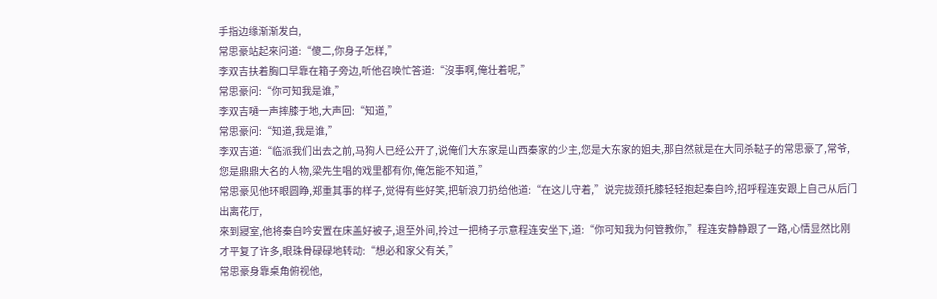手指边缘渐渐发白,
常思豪站起來问道:“傻二,你身子怎样,”
李双吉扶着胸口早靠在箱子旁边,听他召唤忙答道:“沒事啊,俺壮着呢,”
常思豪问:“你可知我是谁,”
李双吉嗵一声摔膝于地,大声回:“知道,”
常思豪问:“知道,我是谁,”
李双吉道:“临派我们出去之前,马狗人已经公开了,说俺们大东家是山西秦家的少主,您是大东家的姐夫,那自然就是在大同杀鞑子的常思豪了,常爷,您是鼎鼎大名的人物,梁先生唱的戏里都有你,俺怎能不知道,”
常思豪见他环眼圆睁,郑重其事的样子,觉得有些好笑,把斩浪刀扔给他道:“在这儿守着,”说完拢颈托膝轻轻抱起秦自吟,招呼程连安跟上自己从后门出离花厅,
來到寢室,他将秦自吟安置在床盖好被子,退至外间,拎过一把椅子示意程连安坐下,道:“你可知我为何管教你,”程连安静静跟了一路,心情显然比刚才平复了许多,眼珠骨碌碌地转动:“想必和家父有关,”
常思豪身靠桌角俯视他,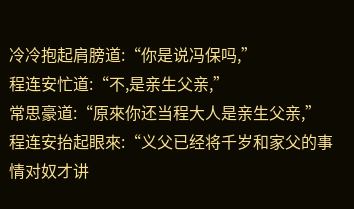冷冷抱起肩膀道:“你是说冯保吗,”
程连安忙道:“不,是亲生父亲,”
常思豪道:“原來你还当程大人是亲生父亲,”
程连安抬起眼來:“义父已经将千岁和家父的事情对奴才讲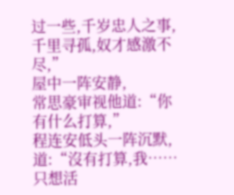过一些,千岁忠人之事,千里寻孤,奴才感激不尽,”
屋中一阵安静,
常思豪审视他道:“你有什么打算,”
程连安低头一阵沉默,道:“沒有打算,我……只想活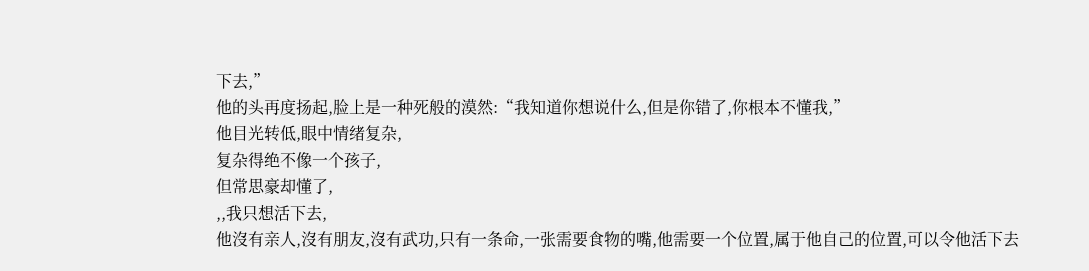下去,”
他的头再度扬起,脸上是一种死般的漠然:“我知道你想说什么,但是你错了,你根本不懂我,”
他目光转低,眼中情绪复杂,
复杂得绝不像一个孩子,
但常思豪却懂了,
,,我只想活下去,
他沒有亲人,沒有朋友,沒有武功,只有一条命,一张需要食物的嘴,他需要一个位置,属于他自己的位置,可以令他活下去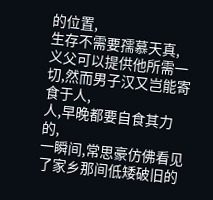的位置,
生存不需要孺慕天真,
义父可以提供他所需一切,然而男子汉又岂能寄食于人,
人,早晚都要自食其力的,
一瞬间,常思豪仿佛看见了家乡那间低矮破旧的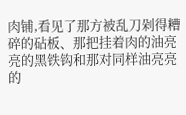肉铺,看见了那方被乱刀剁得糟碎的砧板、那把挂着肉的油亮亮的黑铁钩和那对同样油亮亮的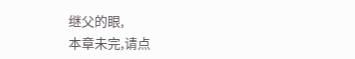继父的眼,
本章未完,请点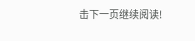击下一页继续阅读!